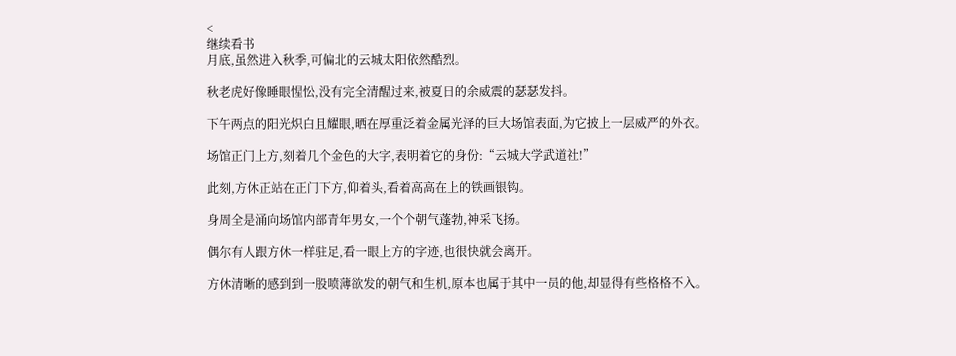<
继续看书
月底,虽然进入秋季,可偏北的云城太阳依然酷烈。

秋老虎好像睡眼惺忪,没有完全清醒过来,被夏日的余威震的瑟瑟发抖。

下午两点的阳光炽白且耀眼,晒在厚重泛着金属光泽的巨大场馆表面,为它披上一层威严的外衣。

场馆正门上方,刻着几个金色的大字,表明着它的身份:“云城大学武道社!”

此刻,方休正站在正门下方,仰着头,看着高高在上的铁画银钩。

身周全是涌向场馆内部青年男女,一个个朝气蓬勃,神采飞扬。

偶尔有人跟方休一样驻足,看一眼上方的字迹,也很快就会离开。

方休清晰的感到到一股喷薄欲发的朝气和生机,原本也属于其中一员的他,却显得有些格格不入。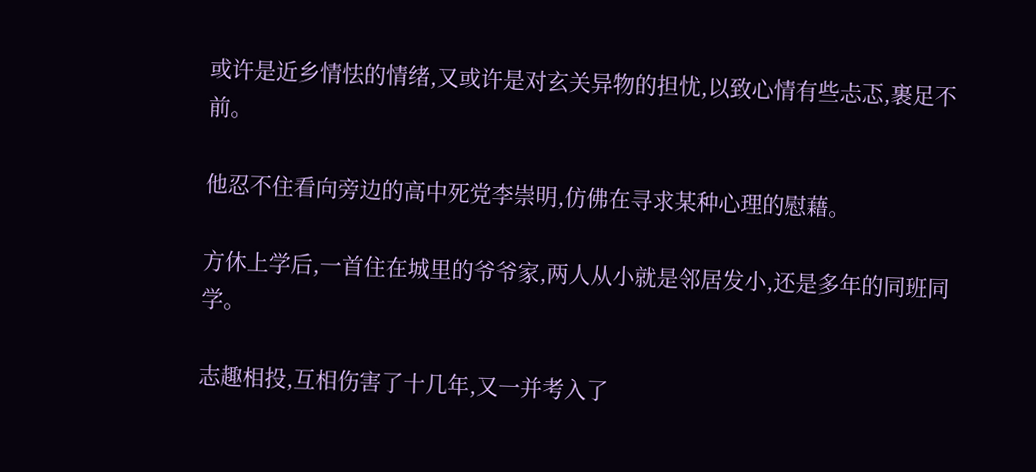或许是近乡情怯的情绪,又或许是对玄关异物的担忧,以致心情有些忐忑,裹足不前。

他忍不住看向旁边的高中死党李崇明,仿佛在寻求某种心理的慰藉。

方休上学后,一首住在城里的爷爷家,两人从小就是邻居发小,还是多年的同班同学。

志趣相投,互相伤害了十几年,又一并考入了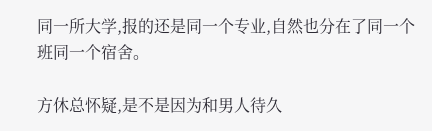同一所大学,报的还是同一个专业,自然也分在了同一个班同一个宿舍。

方休总怀疑,是不是因为和男人待久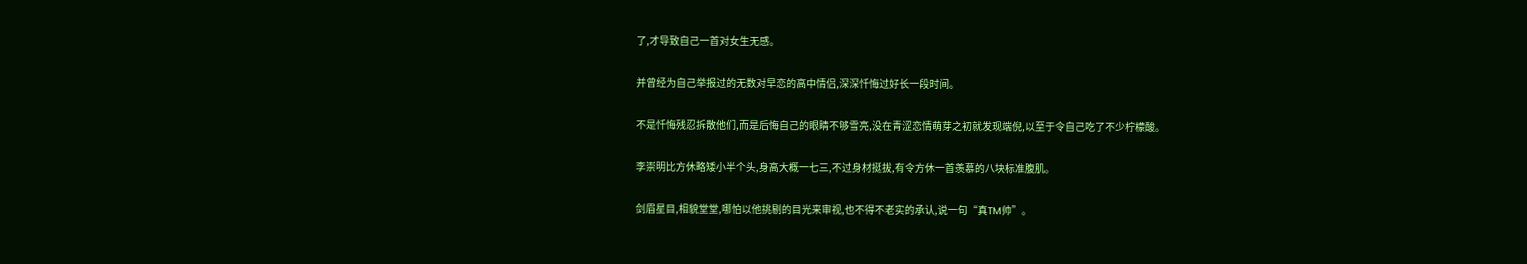了,才导致自己一首对女生无感。

并曾经为自己举报过的无数对早恋的高中情侣,深深忏悔过好长一段时间。

不是忏悔残忍拆散他们,而是后悔自己的眼睛不够雪亮,没在青涩恋情萌芽之初就发现端倪,以至于令自己吃了不少柠檬酸。

李崇明比方休略矮小半个头,身高大概一七三,不过身材挺拔,有令方休一首羡慕的八块标准腹肌。

剑眉星目,相貌堂堂,哪怕以他挑剔的目光来审视,也不得不老实的承认,说一句“真TM帅”。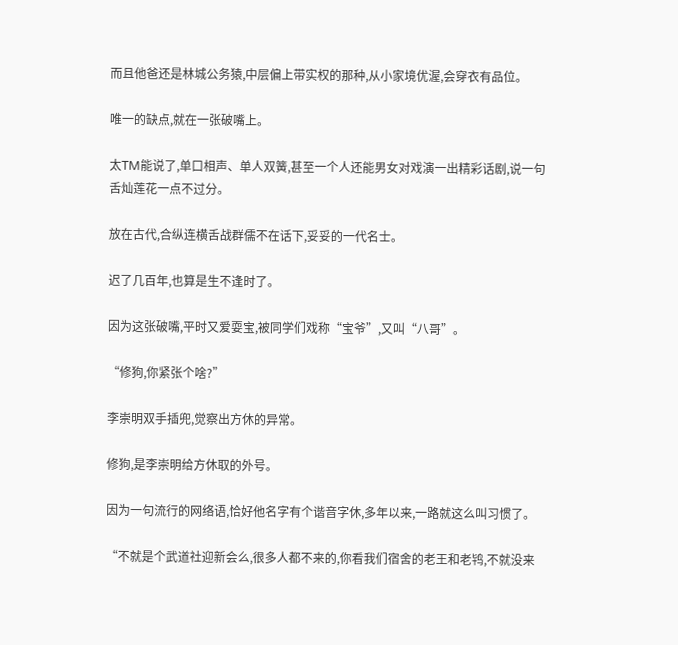而且他爸还是林城公务猿,中层偏上带实权的那种,从小家境优渥,会穿衣有品位。

唯一的缺点,就在一张破嘴上。

太TM能说了,单口相声、单人双簧,甚至一个人还能男女对戏演一出精彩话剧,说一句舌灿莲花一点不过分。

放在古代,合纵连横舌战群儒不在话下,妥妥的一代名士。

迟了几百年,也算是生不逢时了。

因为这张破嘴,平时又爱耍宝,被同学们戏称“宝爷”,又叫“八哥”。

“修狗,你紧张个啥?”

李崇明双手插兜,觉察出方休的异常。

修狗,是李崇明给方休取的外号。

因为一句流行的网络语,恰好他名字有个谐音字休,多年以来,一路就这么叫习惯了。

“不就是个武道社迎新会么,很多人都不来的,你看我们宿舍的老王和老鸨,不就没来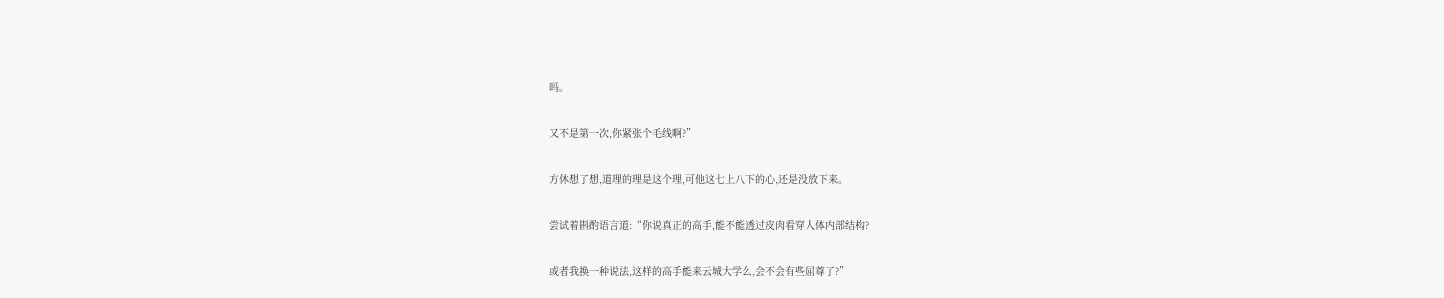吗。

又不是第一次,你紧张个毛线啊?”

方休想了想,道理的理是这个理,可他这七上八下的心,还是没放下来。

尝试着斟酌语言道:“你说真正的高手,能不能透过皮肉看穿人体内部结构?

或者我换一种说法,这样的高手能来云城大学么,会不会有些屈尊了?”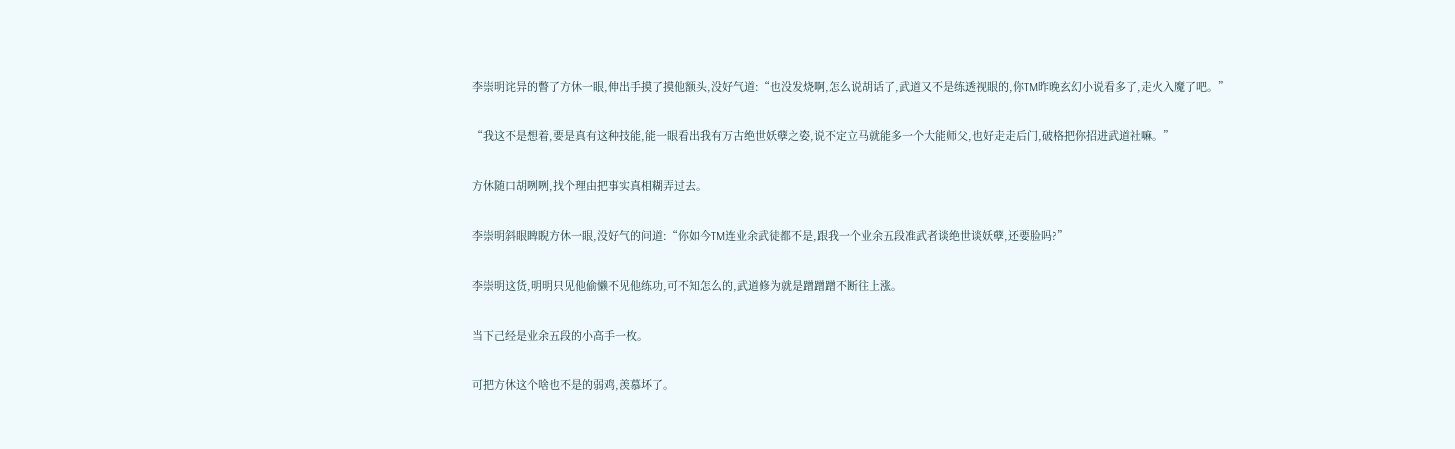李崇明诧异的瞥了方休一眼,伸出手摸了摸他额头,没好气道:“也没发烧啊,怎么说胡话了,武道又不是练透视眼的,你TM昨晚玄幻小说看多了,走火入魔了吧。”

“我这不是想着,要是真有这种技能,能一眼看出我有万古绝世妖孽之姿,说不定立马就能多一个大能师父,也好走走后门,破格把你招进武道社嘛。”

方休随口胡咧咧,找个理由把事实真相糊弄过去。

李崇明斜眼睥睨方休一眼,没好气的问道:“你如今TM连业余武徒都不是,跟我一个业余五段准武者谈绝世谈妖孽,还要脸吗?”

李崇明这货,明明只见他偷懒不见他练功,可不知怎么的,武道修为就是蹭蹭蹭不断往上涨。

当下己经是业余五段的小高手一枚。

可把方休这个啥也不是的弱鸡,羡慕坏了。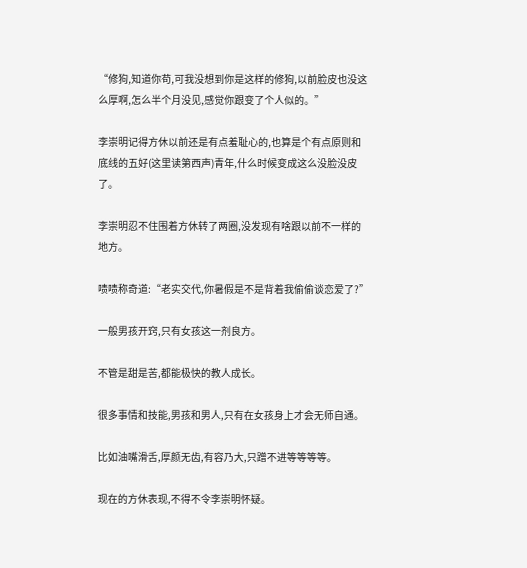“修狗,知道你苟,可我没想到你是这样的修狗,以前脸皮也没这么厚啊,怎么半个月没见,感觉你跟变了个人似的。”

李崇明记得方休以前还是有点羞耻心的,也算是个有点原则和底线的五好(这里读第西声)青年,什么时候变成这么没脸没皮了。

李崇明忍不住围着方休转了两圈,没发现有啥跟以前不一样的地方。

啧啧称奇道:“老实交代,你暑假是不是背着我偷偷谈恋爱了?”

一般男孩开窍,只有女孩这一剂良方。

不管是甜是苦,都能极快的教人成长。

很多事情和技能,男孩和男人,只有在女孩身上才会无师自通。

比如油嘴滑舌,厚颜无齿,有容乃大,只蹭不进等等等等。

现在的方休表现,不得不令李崇明怀疑。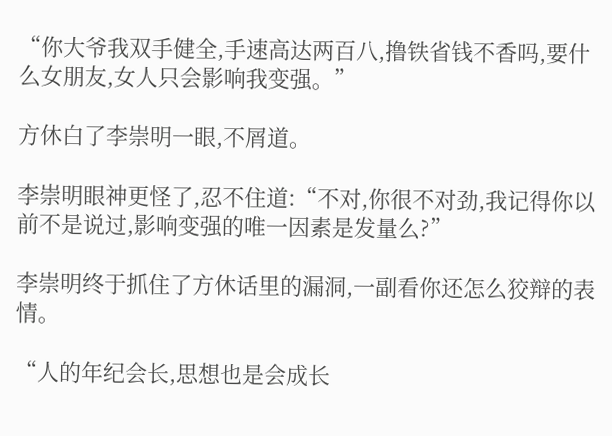“你大爷我双手健全,手速高达两百八,撸铁省钱不香吗,要什么女朋友,女人只会影响我变强。”

方休白了李崇明一眼,不屑道。

李崇明眼神更怪了,忍不住道:“不对,你很不对劲,我记得你以前不是说过,影响变强的唯一因素是发量么?”

李崇明终于抓住了方休话里的漏洞,一副看你还怎么狡辩的表情。

“人的年纪会长,思想也是会成长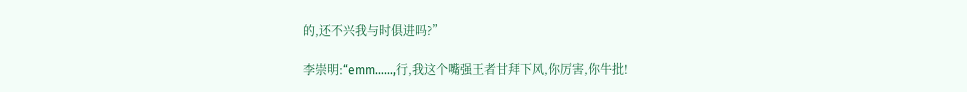的,还不兴我与时俱进吗?”

李崇明:“emm……,行,我这个嘴强王者甘拜下风,你厉害,你牛批!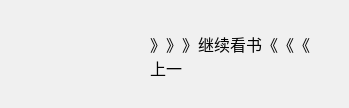》》》继续看书《《《
上一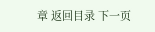章 返回目录 下一页